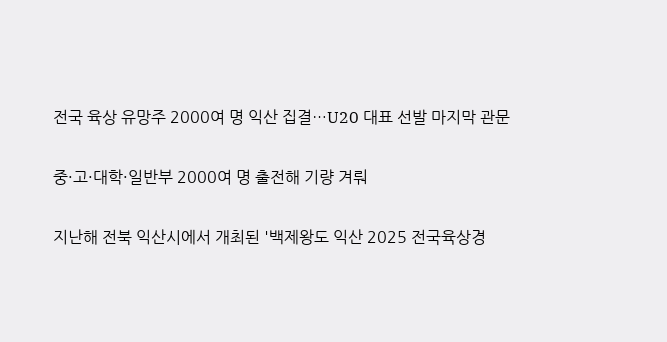전국 육상 유망주 2000여 명 익산 집결…U20 대표 선발 마지막 관문

중·고·대학·일반부 2000여 명 출전해 기량 겨뤄

지난해 전북 익산시에서 개최된 '백제왕도 익산 2025 전국육상경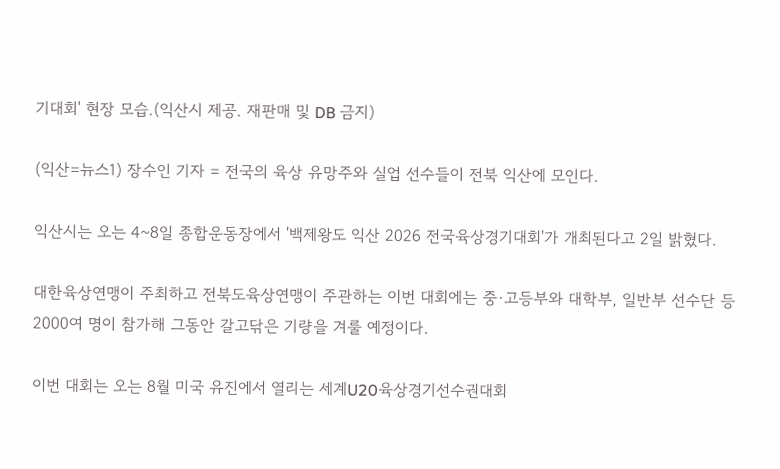기대회' 현장 모습.(익산시 제공. 재판매 및 DB 금지)

(익산=뉴스1) 장수인 기자 = 전국의 육상 유망주와 실업 선수들이 전북 익산에 모인다.

익산시는 오는 4~8일 종합운동장에서 '백제왕도 익산 2026 전국육상경기대회'가 개최된다고 2일 밝혔다.

대한육상연맹이 주최하고 전북도육상연맹이 주관하는 이번 대회에는 중·고등부와 대학부, 일반부 선수단 등 2000여 명이 참가해 그동안 갈고닦은 기량을 겨룰 예정이다.

이번 대회는 오는 8월 미국 유진에서 열리는 세계U20육상경기선수권대회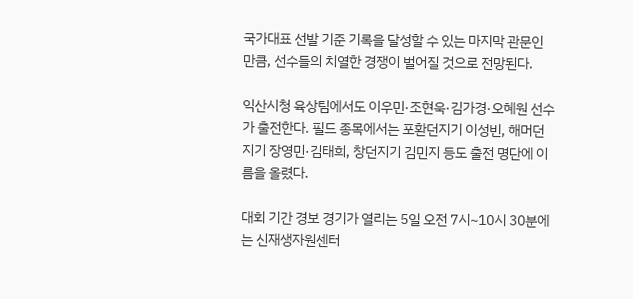국가대표 선발 기준 기록을 달성할 수 있는 마지막 관문인 만큼, 선수들의 치열한 경쟁이 벌어질 것으로 전망된다.

익산시청 육상팀에서도 이우민·조현욱·김가경·오혜원 선수가 출전한다. 필드 종목에서는 포환던지기 이성빈, 해머던지기 장영민·김태희, 창던지기 김민지 등도 출전 명단에 이름을 올렸다.

대회 기간 경보 경기가 열리는 5일 오전 7시~10시 30분에는 신재생자원센터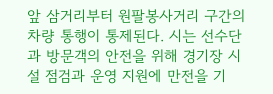앞 삼거리부터 원팔봉사거리 구간의 차량 통행이 통제된다. 시는 선수단과 방문객의 안전을 위해 경기장 시설 점검과 운영 지원에 만전을 기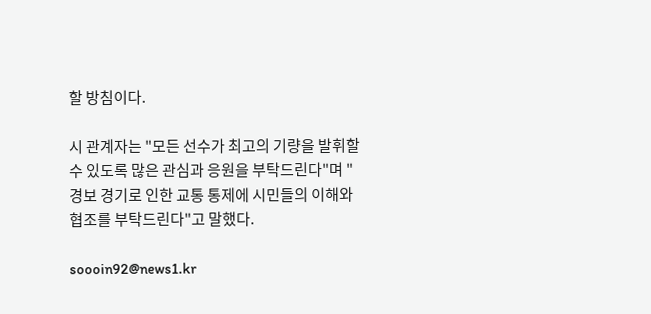할 방침이다.

시 관계자는 "모든 선수가 최고의 기량을 발휘할 수 있도록 많은 관심과 응원을 부탁드린다"며 "경보 경기로 인한 교통 통제에 시민들의 이해와 협조를 부탁드린다"고 말했다.

soooin92@news1.kr